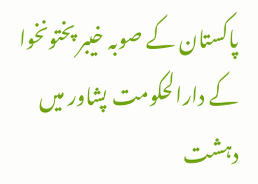پاکستان کے صوبہ خیبر پختونخوا کے دارالحکومت پشاور میں دہشت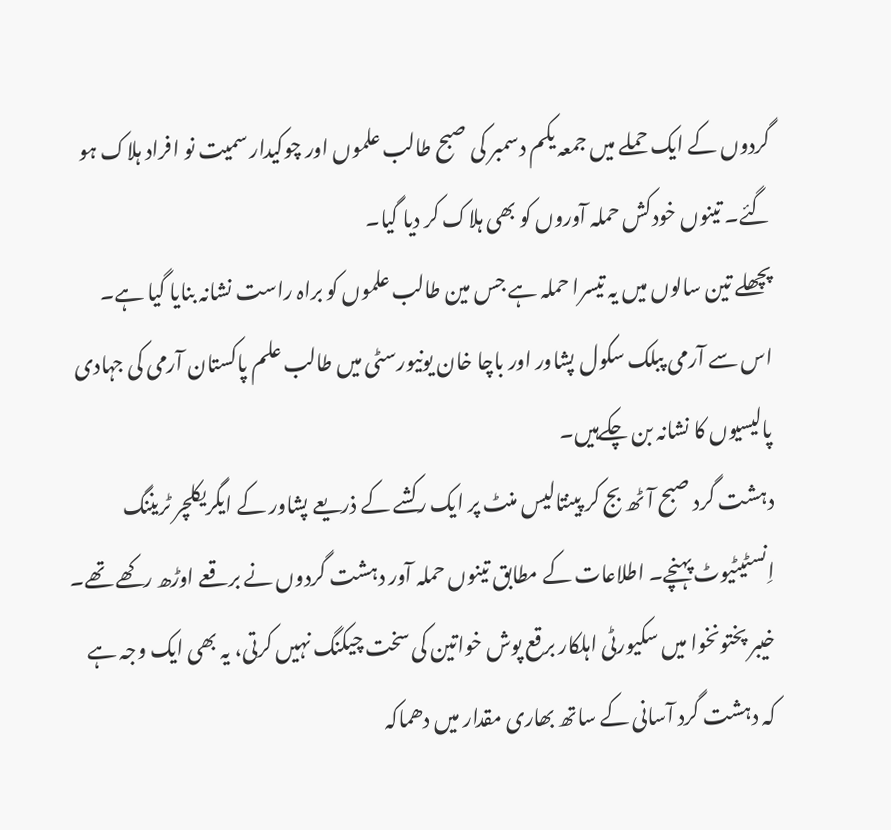گردوں کے ایک حملے میں جمعہ یکم دسمبر کی صبح طالب علموں اور چوکیدار سمیت نو افراد ہلاک ہو گئے۔ تینوں خودکش حملہ آوروں کو بھی ہلاک کر دیا گیا۔
پچھلے تین سالوں میں یہ تیسرا حملہ ہے جس مین طالب علموں کو براہ راست نشانہ بنایا گیا ہے۔ اس سے آرمی پبلک سکول پشاور اور باچا خان یونیورسٹی میں طالب علم پاکستان آرمی کی جہادی پالیسیوں کا نشانہ بن چکےہیں۔
دہشت گرد صبح آٹھ بج کر پینتالیس منٹ پر ایک رکشے کے ذریعے پشاور کے ایگریکلچر ٹریننگ اِنسٹیٹیوٹ پہنچے۔ اطلاعات کے مطابق تینوں حملہ آور دہشت گردوں نے برقعے اوڑھ رکھے تھے۔ خیبر پختونخوا میں سکیورٹی اہلکار برقع پوش خواتین کی سخت چیکنگ نہیں کرتی، یہ بھی ایک وجہ ہے کہ دہشت گرد آسانی کے ساتھ بھاری مقدار میں دھماکہ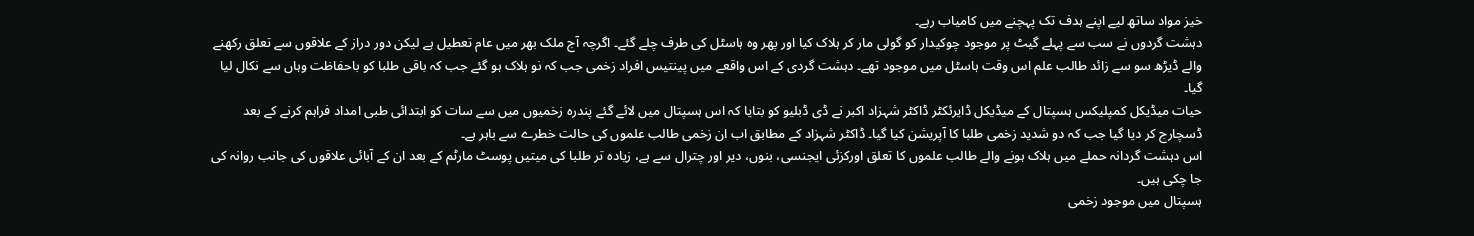خیز مواد ساتھ لیے اپنے ہدف تک پہچنے میں کامیاب رہے۔
دہشت گردوں نے سب سے پہلے گیٹ پر موجود چوکیدار کو گولی مار کر ہلاک کیا اور پھر وہ ہاسٹل کی طرف چلے گئے۔ اگرچہ آج ملک بھر میں عام تعطیل ہے لیکن دور دراز کے علاقوں سے تعلق رکھنے والے ڈیڑھ سو سے زائد طالب علم اس وقت ہاسٹل میں موجود تھے۔ دہشت گردی کے اس واقعے میں پینتیس افراد زخمی جب کہ نو ہلاک ہو گئے جب کہ باقی طلبا کو باحفاظت وہاں سے نکال لیا گیا۔
حیات میڈیکل کمپلیکس ہسپتال کے میڈیکل ڈایرئکٹر ڈاکٹر شہزاد اکبر نے ڈی ڈبلیو کو بتایا کہ اس ہسپتال میں لائے گئے پندرہ زخمیوں میں سے سات کو ابتدائی طبی امداد فراہم کرنے کے بعد ڈسچارج کر دیا گیا جب کہ دو شدید زخمی طلبا کا آپریشن کیا گیا۔ ڈاکٹر شہزاد کے مطابق اب ان زخمی طالب علموں کی حالت خطرے سے باہر ہے۔
اس دہشت گردانہ حملے میں ہلاک ہونے والے طالب علموں کا تعلق اورکزئی ایجنسی، بنوں، دیر اور چترال سے ہے، زیادہ تر طلبا کی میتیں پوسٹ مارٹم کے بعد ان کے آبائی علاقوں کی جانب روانہ کی جا چکی ہیں۔
ہسپتال میں موجود زخمی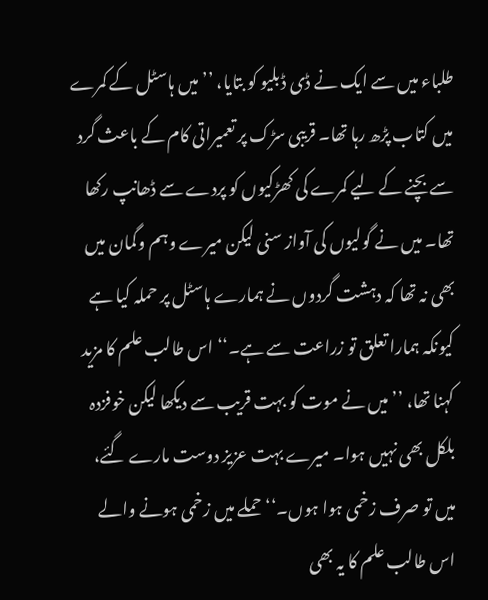طلباء میں سے ایک نے ڈی ڈبلیو کو بتایا، ’’میں ہاسٹل کے کمرے میں کتاب پڑھ رہا تھا۔ قریبی سڑک پر تعمیراتی کام کے باعث گرد سے بچنے کے لیے کمرے کی کھڑکیوں کو پردے سے ڈھانپ رکھا تھا۔ میں نے گولیوں کی آواز سنی لیکن میرے وہم وگمان میں بھی نہ تھا کہ دہشت گردوں نے ہمارے ہاسٹل پر حملہ کیا ہے کیونکہ ہمارا تعلق تو زراعت سے ہے۔‘‘ اس طالب علم کا مزید کہنا تھا، ’’میں نے موت کو بہت قریب سے دیکھا لیکن خوفزدہ بلکل بھی نہیں ہوا۔ میرے بہت عزیز دوست مارے گئے، میں تو صرف زخمی ہوا ہوں۔‘‘ حملے میں زخمی ہونے والے اس طالب علم کا یہ بھی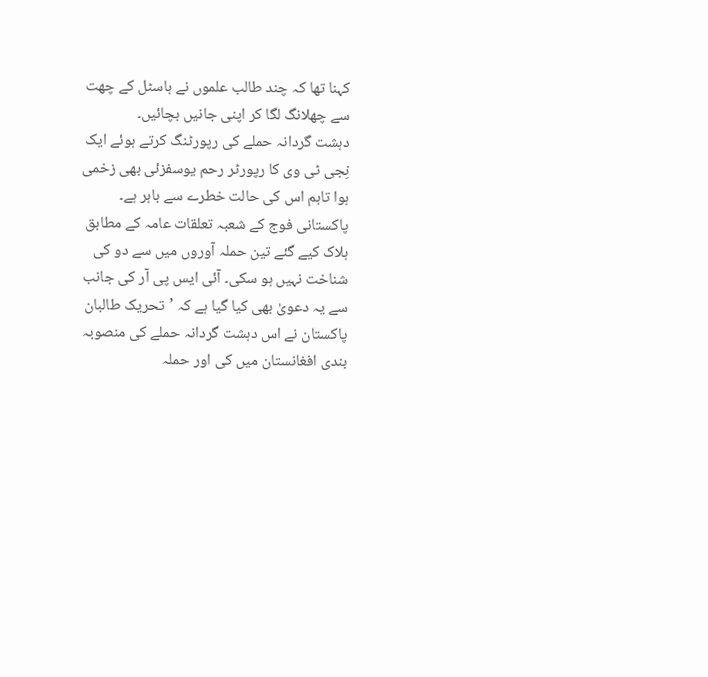کہنا تھا کہ چند طالب علموں نے ہاسٹل کے چھت سے چھلانگ لگا کر اپنی جانیں بچائیں۔
دہشت گردانہ حملے کی رپورٹنگ کرتے ہوئے ایک نِجی ٹی وی کا رپورٹر رحم یوسفزئی بھی زخمی ہوا تاہم اس کی حالت خطرے سے باہر ہے۔
پاکستانی فوج کے شعبہ تعلقات عامہ کے مطابق ہلاک کیے گئے تین حملہ آوروں میں سے دو کی شناخت نہیں ہو سکی۔ آئی ایس پی آر کی جانب سے یہ دعویٰ بھی کیا گیا ہے کہ ’تحریک طالبان پاکستان نے اس دہشت گردانہ حملے کی منصوبہ بندی افغانستان میں کی اور حملہ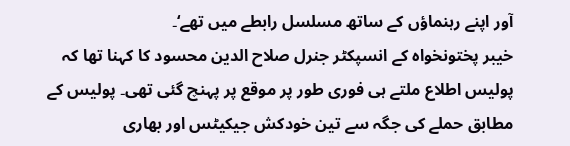آور اپنے رہنماؤں کے ساتھ مسلسل رابطے میں تھے‘۔
خیبر پختونخواہ کے انسپکٹر جنرل صلاح الدین محسود کا کہنا تھا کہ پولیس اطلاع ملتے ہی فوری طور پر موقع پر پہنچ گئی تھی۔ پولیس کے مطابق حملے کی جگہ سے تین خودکش جیکیٹس اور بھاری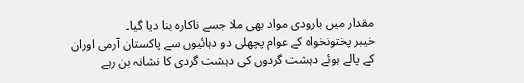مقدار میں بارودی مواد بھی ملا جسے ناکارہ بنا دیا گیا۔
خیبر پختونخواہ کے عوام پچھلی دو دہائیوں سے پاکستان آرمی اوران کے پالے ہوئے دہشت گردوں کی دہشت گردی کا نشانہ بن رہے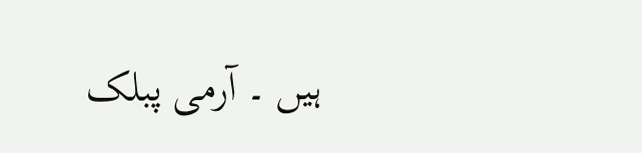ہیں ۔ آرمی پبلک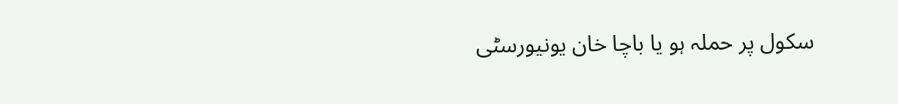سکول پر حملہ ہو یا باچا خان یونیورسٹی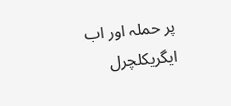پر حملہ اور اب ایگریکلچرل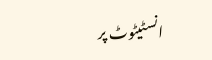انسٹیٹوٹ پر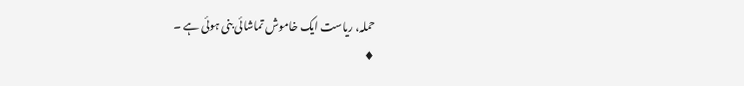حملہ، ریاست ایک خاموش تماشائی بنی ہوئی ہے ۔
♦